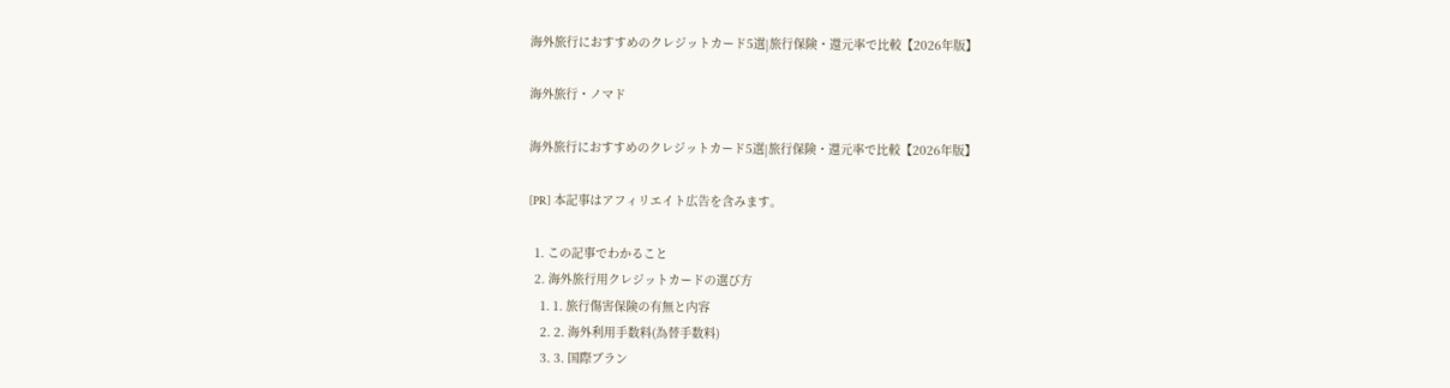海外旅行におすすめのクレジットカード5選|旅行保険・還元率で比較【2026年版】

海外旅行・ノマド

海外旅行におすすめのクレジットカード5選|旅行保険・還元率で比較【2026年版】

[PR] 本記事はアフィリエイト広告を含みます。

  1. この記事でわかること
  2. 海外旅行用クレジットカードの選び方
    1. 1. 旅行傷害保険の有無と内容
    2. 2. 海外利用手数料(為替手数料)
    3. 3. 国際ブラン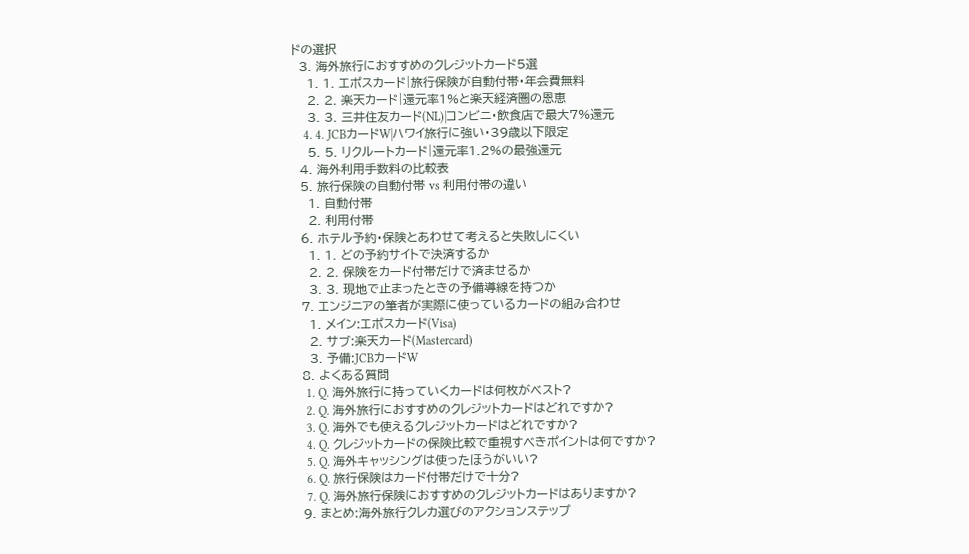ドの選択
  3. 海外旅行におすすめのクレジットカード5選
    1. 1. エポスカード|旅行保険が自動付帯・年会費無料
    2. 2. 楽天カード|還元率1%と楽天経済圏の恩恵
    3. 3. 三井住友カード(NL)|コンビニ・飲食店で最大7%還元
    4. 4. JCBカードW|ハワイ旅行に強い・39歳以下限定
    5. 5. リクルートカード|還元率1.2%の最強還元
  4. 海外利用手数料の比較表
  5. 旅行保険の自動付帯 vs 利用付帯の違い
    1. 自動付帯
    2. 利用付帯
  6. ホテル予約・保険とあわせて考えると失敗しにくい
    1. 1. どの予約サイトで決済するか
    2. 2. 保険をカード付帯だけで済ませるか
    3. 3. 現地で止まったときの予備導線を持つか
  7. エンジニアの筆者が実際に使っているカードの組み合わせ
    1. メイン:エポスカード(Visa)
    2. サブ:楽天カード(Mastercard)
    3. 予備:JCBカードW
  8. よくある質問
    1. Q. 海外旅行に持っていくカードは何枚がベスト?
    2. Q. 海外旅行におすすめのクレジットカードはどれですか?
    3. Q. 海外でも使えるクレジットカードはどれですか?
    4. Q. クレジットカードの保険比較で重視すべきポイントは何ですか?
    5. Q. 海外キャッシングは使ったほうがいい?
    6. Q. 旅行保険はカード付帯だけで十分?
    7. Q. 海外旅行保険におすすめのクレジットカードはありますか?
  9. まとめ:海外旅行クレカ選びのアクションステップ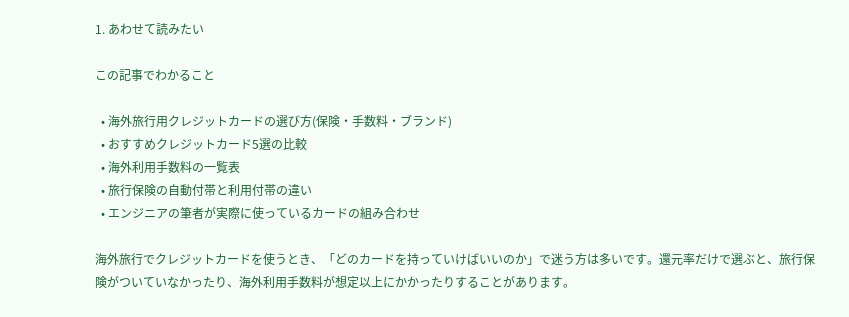1. あわせて読みたい

この記事でわかること

  • 海外旅行用クレジットカードの選び方(保険・手数料・ブランド)
  • おすすめクレジットカード5選の比較
  • 海外利用手数料の一覧表
  • 旅行保険の自動付帯と利用付帯の違い
  • エンジニアの筆者が実際に使っているカードの組み合わせ

海外旅行でクレジットカードを使うとき、「どのカードを持っていけばいいのか」で迷う方は多いです。還元率だけで選ぶと、旅行保険がついていなかったり、海外利用手数料が想定以上にかかったりすることがあります。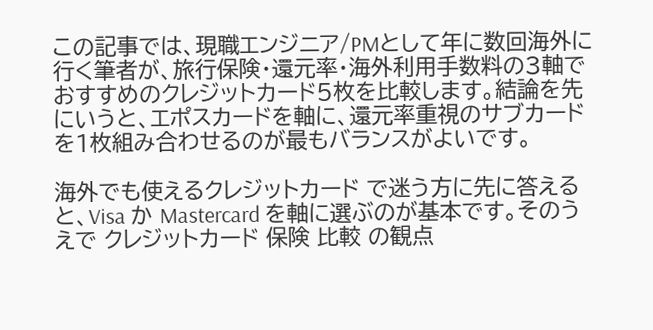この記事では、現職エンジニア/PMとして年に数回海外に行く筆者が、旅行保険・還元率・海外利用手数料の3軸でおすすめのクレジットカード5枚を比較します。結論を先にいうと、エポスカードを軸に、還元率重視のサブカードを1枚組み合わせるのが最もバランスがよいです。

海外でも使えるクレジットカード で迷う方に先に答えると、Visa か Mastercard を軸に選ぶのが基本です。そのうえで クレジットカード 保険 比較 の観点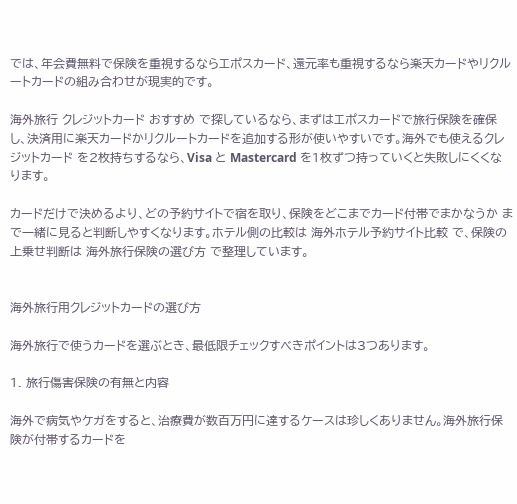では、年会費無料で保険を重視するならエポスカード、還元率も重視するなら楽天カードやリクルートカードの組み合わせが現実的です。

海外旅行 クレジットカード おすすめ で探しているなら、まずはエポスカードで旅行保険を確保し、決済用に楽天カードかリクルートカードを追加する形が使いやすいです。海外でも使えるクレジットカード を2枚持ちするなら、Visa と Mastercard を1枚ずつ持っていくと失敗しにくくなります。

カードだけで決めるより、どの予約サイトで宿を取り、保険をどこまでカード付帯でまかなうか まで一緒に見ると判断しやすくなります。ホテル側の比較は 海外ホテル予約サイト比較 で、保険の上乗せ判断は 海外旅行保険の選び方 で整理しています。


海外旅行用クレジットカードの選び方

海外旅行で使うカードを選ぶとき、最低限チェックすべきポイントは3つあります。

1. 旅行傷害保険の有無と内容

海外で病気やケガをすると、治療費が数百万円に達するケースは珍しくありません。海外旅行保険が付帯するカードを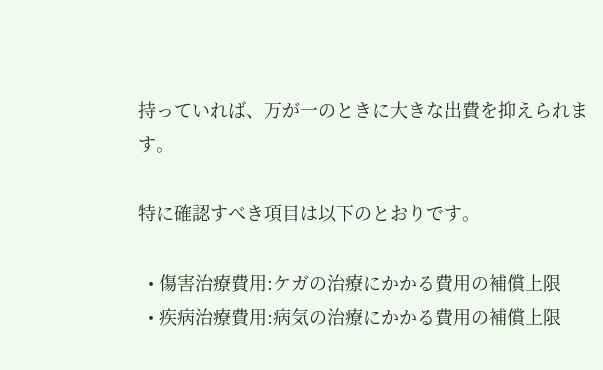持っていれば、万が一のときに大きな出費を抑えられます。

特に確認すべき項目は以下のとおりです。

  • 傷害治療費用:ケガの治療にかかる費用の補償上限
  • 疾病治療費用:病気の治療にかかる費用の補償上限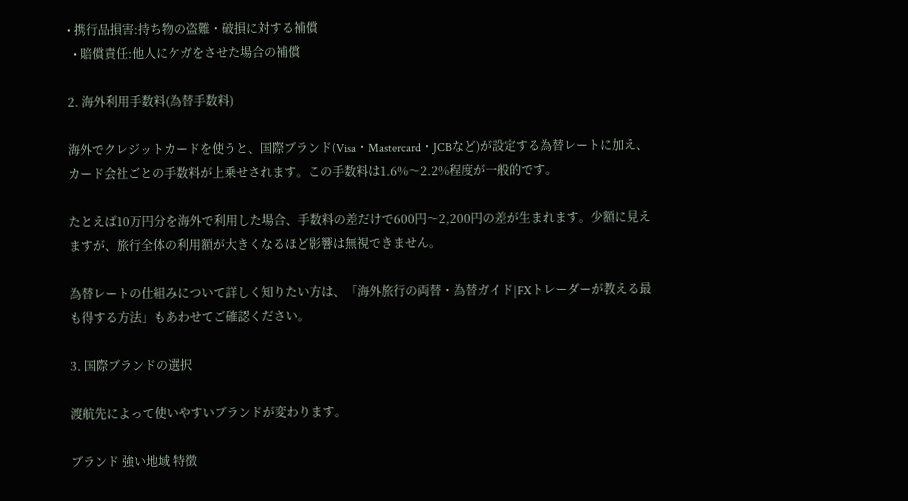• 携行品損害:持ち物の盗難・破損に対する補償
  • 賠償責任:他人にケガをさせた場合の補償

2. 海外利用手数料(為替手数料)

海外でクレジットカードを使うと、国際ブランド(Visa・Mastercard・JCBなど)が設定する為替レートに加え、カード会社ごとの手数料が上乗せされます。この手数料は1.6%〜2.2%程度が一般的です。

たとえば10万円分を海外で利用した場合、手数料の差だけで600円〜2,200円の差が生まれます。少額に見えますが、旅行全体の利用額が大きくなるほど影響は無視できません。

為替レートの仕組みについて詳しく知りたい方は、「海外旅行の両替・為替ガイド|FXトレーダーが教える最も得する方法」もあわせてご確認ください。

3. 国際ブランドの選択

渡航先によって使いやすいブランドが変わります。

ブランド 強い地域 特徴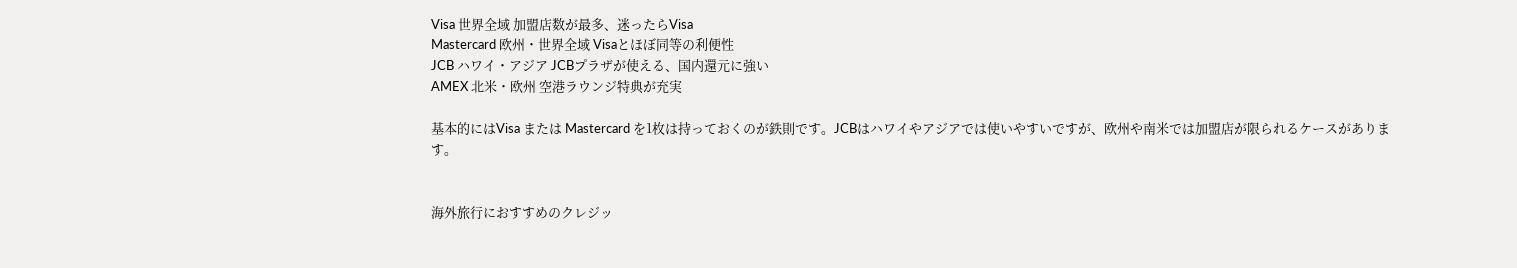Visa 世界全域 加盟店数が最多、迷ったらVisa
Mastercard 欧州・世界全域 Visaとほぼ同等の利便性
JCB ハワイ・アジア JCBプラザが使える、国内還元に強い
AMEX 北米・欧州 空港ラウンジ特典が充実

基本的にはVisa または Mastercard を1枚は持っておくのが鉄則です。JCBはハワイやアジアでは使いやすいですが、欧州や南米では加盟店が限られるケースがあります。


海外旅行におすすめのクレジッ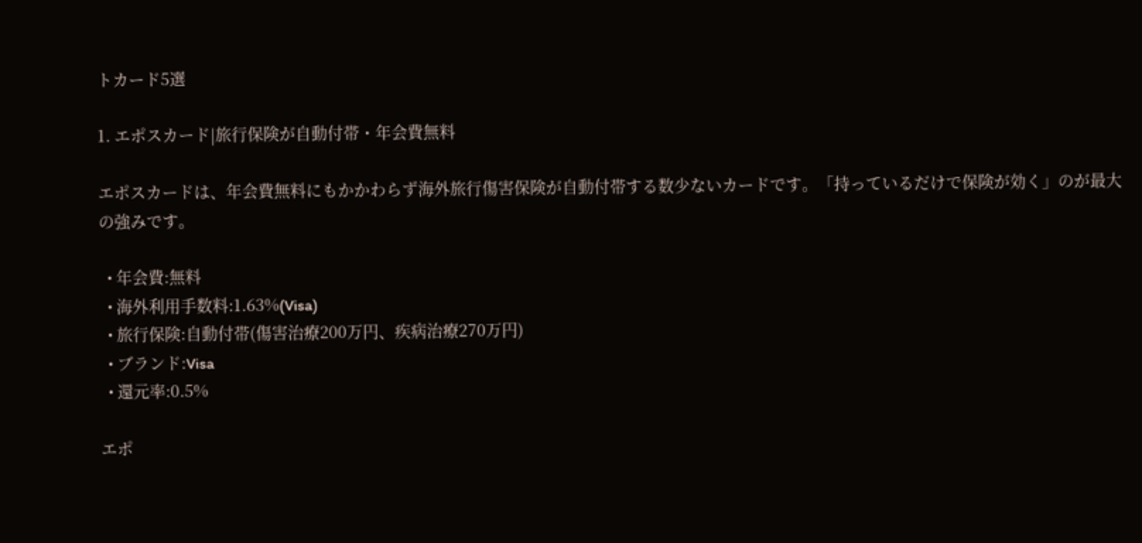トカード5選

1. エポスカード|旅行保険が自動付帯・年会費無料

エポスカードは、年会費無料にもかかわらず海外旅行傷害保険が自動付帯する数少ないカードです。「持っているだけで保険が効く」のが最大の強みです。

  • 年会費:無料
  • 海外利用手数料:1.63%(Visa)
  • 旅行保険:自動付帯(傷害治療200万円、疾病治療270万円)
  • ブランド:Visa
  • 還元率:0.5%

エポ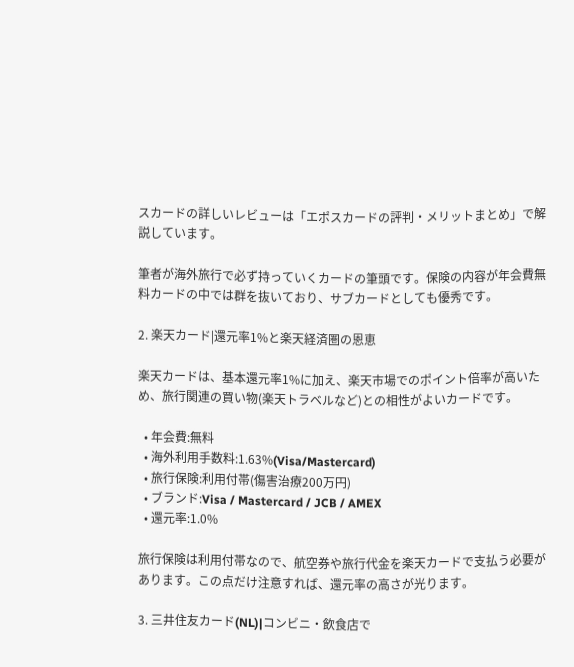スカードの詳しいレビューは「エポスカードの評判・メリットまとめ」で解説しています。

筆者が海外旅行で必ず持っていくカードの筆頭です。保険の内容が年会費無料カードの中では群を抜いており、サブカードとしても優秀です。

2. 楽天カード|還元率1%と楽天経済圏の恩恵

楽天カードは、基本還元率1%に加え、楽天市場でのポイント倍率が高いため、旅行関連の買い物(楽天トラベルなど)との相性がよいカードです。

  • 年会費:無料
  • 海外利用手数料:1.63%(Visa/Mastercard)
  • 旅行保険:利用付帯(傷害治療200万円)
  • ブランド:Visa / Mastercard / JCB / AMEX
  • 還元率:1.0%

旅行保険は利用付帯なので、航空券や旅行代金を楽天カードで支払う必要があります。この点だけ注意すれば、還元率の高さが光ります。

3. 三井住友カード(NL)|コンビニ・飲食店で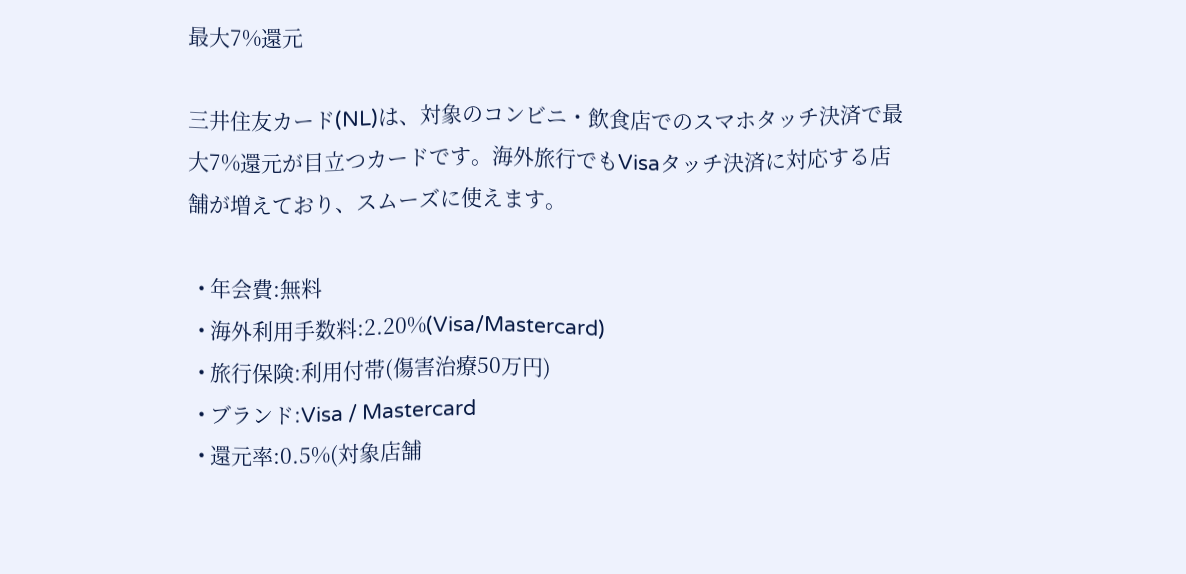最大7%還元

三井住友カード(NL)は、対象のコンビニ・飲食店でのスマホタッチ決済で最大7%還元が目立つカードです。海外旅行でもVisaタッチ決済に対応する店舗が増えており、スムーズに使えます。

  • 年会費:無料
  • 海外利用手数料:2.20%(Visa/Mastercard)
  • 旅行保険:利用付帯(傷害治療50万円)
  • ブランド:Visa / Mastercard
  • 還元率:0.5%(対象店舗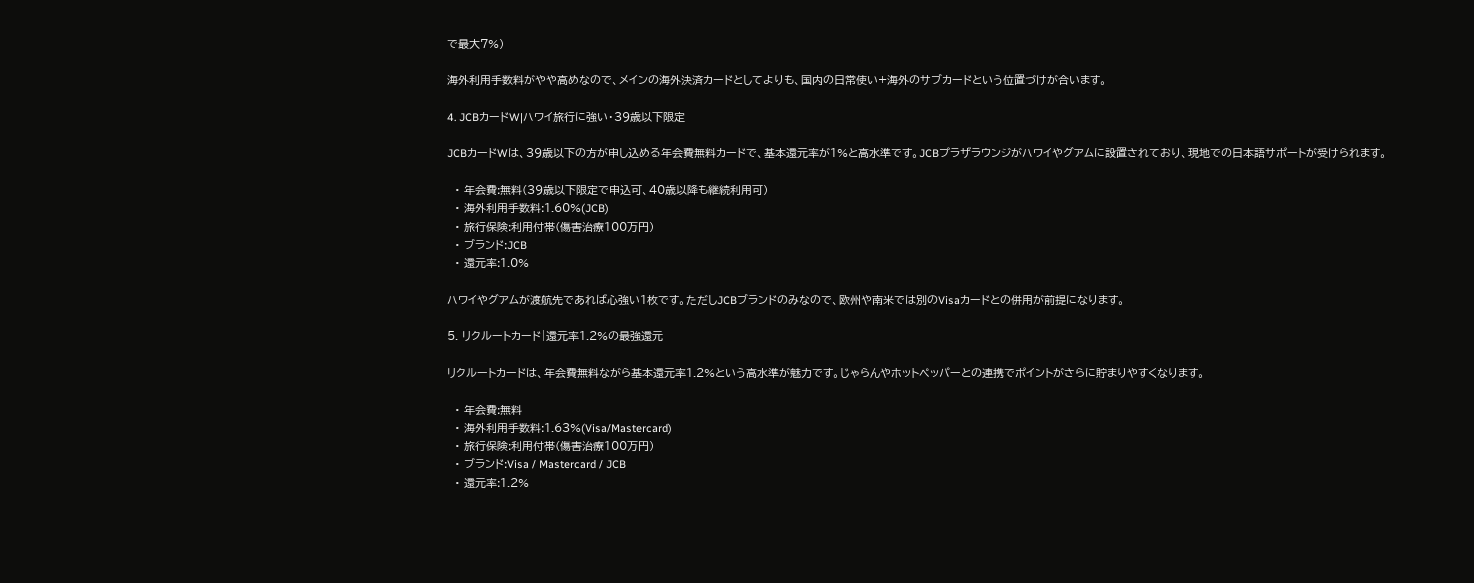で最大7%)

海外利用手数料がやや高めなので、メインの海外決済カードとしてよりも、国内の日常使い+海外のサブカードという位置づけが合います。

4. JCBカードW|ハワイ旅行に強い・39歳以下限定

JCBカードWは、39歳以下の方が申し込める年会費無料カードで、基本還元率が1%と高水準です。JCBプラザラウンジがハワイやグアムに設置されており、現地での日本語サポートが受けられます。

  • 年会費:無料(39歳以下限定で申込可、40歳以降も継続利用可)
  • 海外利用手数料:1.60%(JCB)
  • 旅行保険:利用付帯(傷害治療100万円)
  • ブランド:JCB
  • 還元率:1.0%

ハワイやグアムが渡航先であれば心強い1枚です。ただしJCBブランドのみなので、欧州や南米では別のVisaカードとの併用が前提になります。

5. リクルートカード|還元率1.2%の最強還元

リクルートカードは、年会費無料ながら基本還元率1.2%という高水準が魅力です。じゃらんやホットペッパーとの連携でポイントがさらに貯まりやすくなります。

  • 年会費:無料
  • 海外利用手数料:1.63%(Visa/Mastercard)
  • 旅行保険:利用付帯(傷害治療100万円)
  • ブランド:Visa / Mastercard / JCB
  • 還元率:1.2%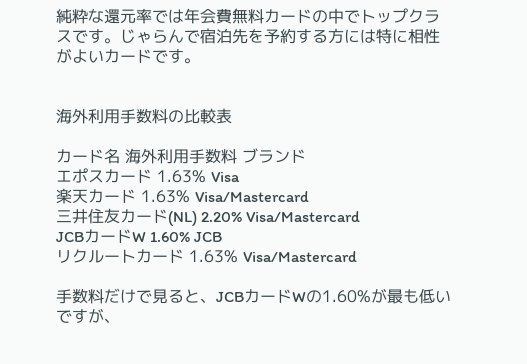純粋な還元率では年会費無料カードの中でトップクラスです。じゃらんで宿泊先を予約する方には特に相性がよいカードです。


海外利用手数料の比較表

カード名 海外利用手数料 ブランド
エポスカード 1.63% Visa
楽天カード 1.63% Visa/Mastercard
三井住友カード(NL) 2.20% Visa/Mastercard
JCBカードW 1.60% JCB
リクルートカード 1.63% Visa/Mastercard

手数料だけで見ると、JCBカードWの1.60%が最も低いですが、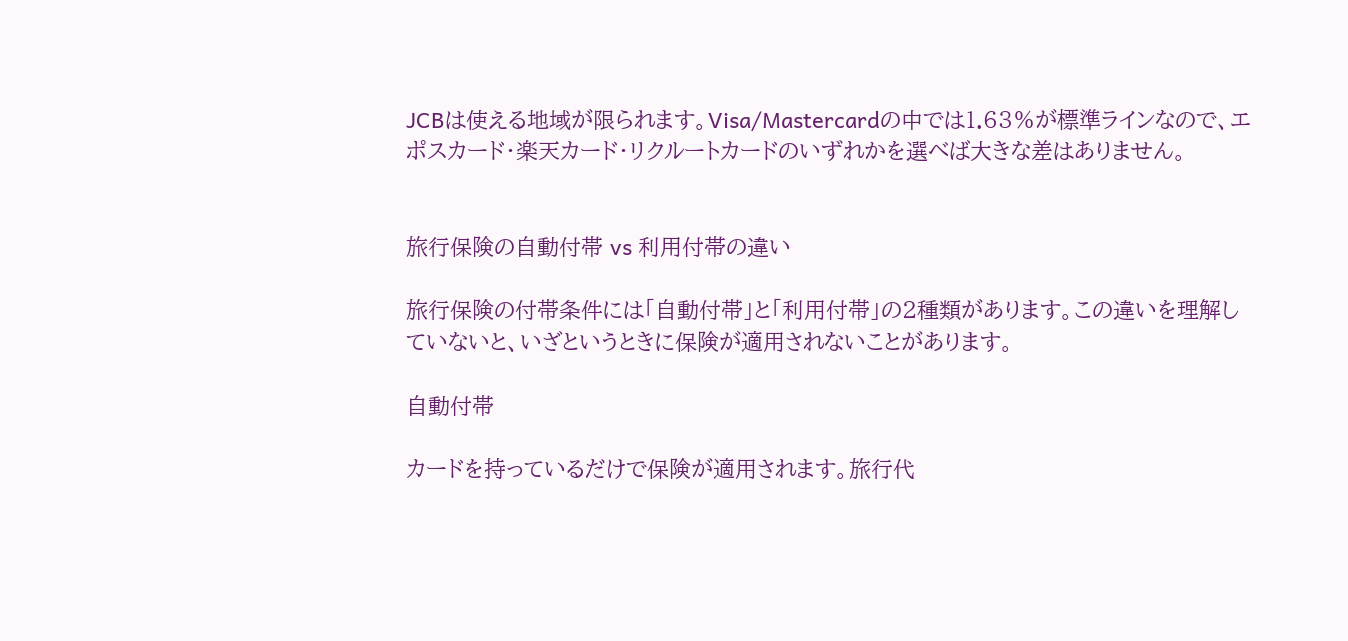JCBは使える地域が限られます。Visa/Mastercardの中では1.63%が標準ラインなので、エポスカード・楽天カード・リクルートカードのいずれかを選べば大きな差はありません。


旅行保険の自動付帯 vs 利用付帯の違い

旅行保険の付帯条件には「自動付帯」と「利用付帯」の2種類があります。この違いを理解していないと、いざというときに保険が適用されないことがあります。

自動付帯

カードを持っているだけで保険が適用されます。旅行代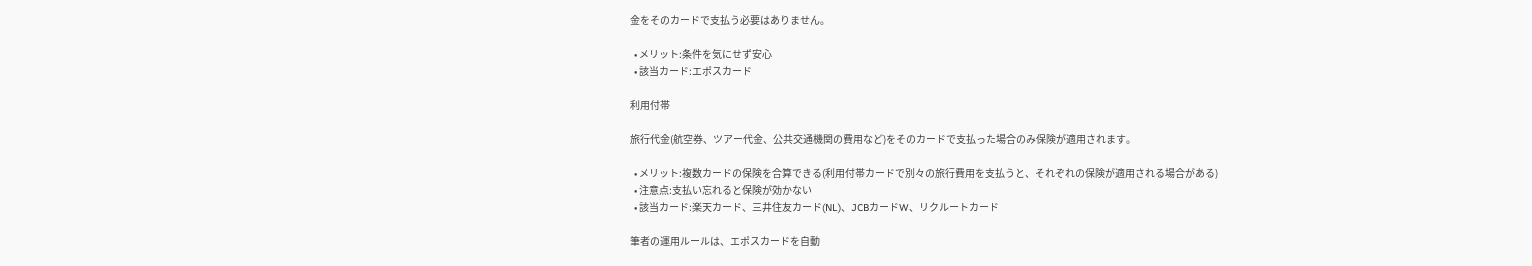金をそのカードで支払う必要はありません。

  • メリット:条件を気にせず安心
  • 該当カード:エポスカード

利用付帯

旅行代金(航空券、ツアー代金、公共交通機関の費用など)をそのカードで支払った場合のみ保険が適用されます。

  • メリット:複数カードの保険を合算できる(利用付帯カードで別々の旅行費用を支払うと、それぞれの保険が適用される場合がある)
  • 注意点:支払い忘れると保険が効かない
  • 該当カード:楽天カード、三井住友カード(NL)、JCBカードW、リクルートカード

筆者の運用ルールは、エポスカードを自動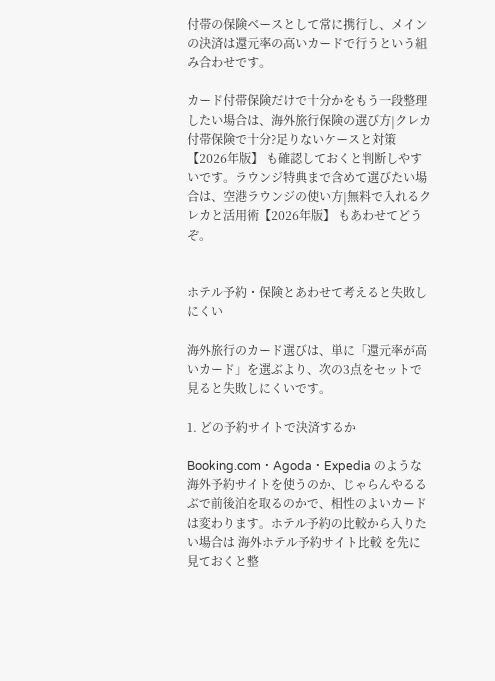付帯の保険ベースとして常に携行し、メインの決済は還元率の高いカードで行うという組み合わせです。

カード付帯保険だけで十分かをもう一段整理したい場合は、海外旅行保険の選び方|クレカ付帯保険で十分?足りないケースと対策【2026年版】 も確認しておくと判断しやすいです。ラウンジ特典まで含めて選びたい場合は、空港ラウンジの使い方|無料で入れるクレカと活用術【2026年版】 もあわせてどうぞ。


ホテル予約・保険とあわせて考えると失敗しにくい

海外旅行のカード選びは、単に「還元率が高いカード」を選ぶより、次の3点をセットで見ると失敗しにくいです。

1. どの予約サイトで決済するか

Booking.com・Agoda・Expedia のような海外予約サイトを使うのか、じゃらんやるるぶで前後泊を取るのかで、相性のよいカードは変わります。ホテル予約の比較から入りたい場合は 海外ホテル予約サイト比較 を先に見ておくと整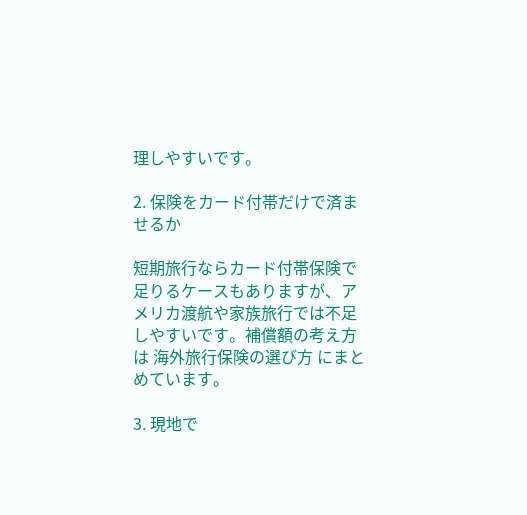理しやすいです。

2. 保険をカード付帯だけで済ませるか

短期旅行ならカード付帯保険で足りるケースもありますが、アメリカ渡航や家族旅行では不足しやすいです。補償額の考え方は 海外旅行保険の選び方 にまとめています。

3. 現地で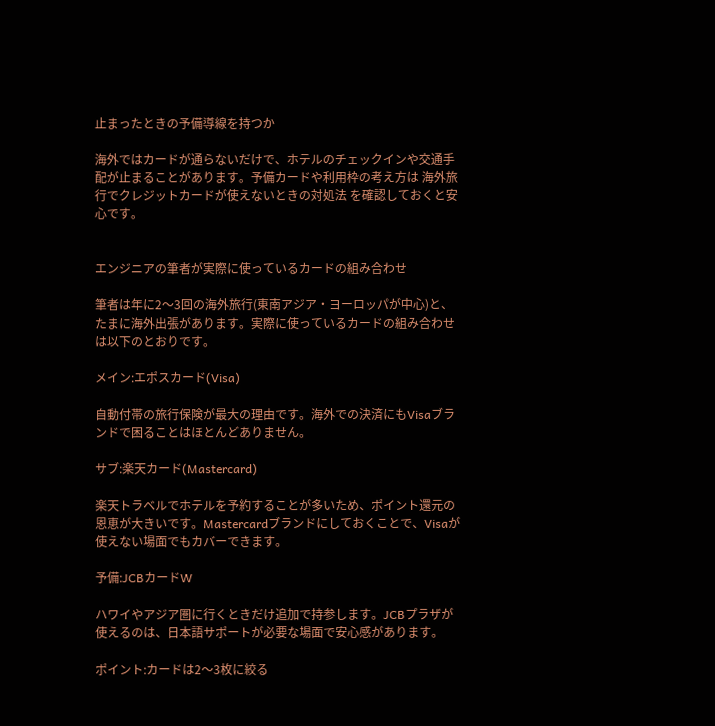止まったときの予備導線を持つか

海外ではカードが通らないだけで、ホテルのチェックインや交通手配が止まることがあります。予備カードや利用枠の考え方は 海外旅行でクレジットカードが使えないときの対処法 を確認しておくと安心です。


エンジニアの筆者が実際に使っているカードの組み合わせ

筆者は年に2〜3回の海外旅行(東南アジア・ヨーロッパが中心)と、たまに海外出張があります。実際に使っているカードの組み合わせは以下のとおりです。

メイン:エポスカード(Visa)

自動付帯の旅行保険が最大の理由です。海外での決済にもVisaブランドで困ることはほとんどありません。

サブ:楽天カード(Mastercard)

楽天トラベルでホテルを予約することが多いため、ポイント還元の恩恵が大きいです。Mastercardブランドにしておくことで、Visaが使えない場面でもカバーできます。

予備:JCBカードW

ハワイやアジア圏に行くときだけ追加で持参します。JCBプラザが使えるのは、日本語サポートが必要な場面で安心感があります。

ポイント:カードは2〜3枚に絞る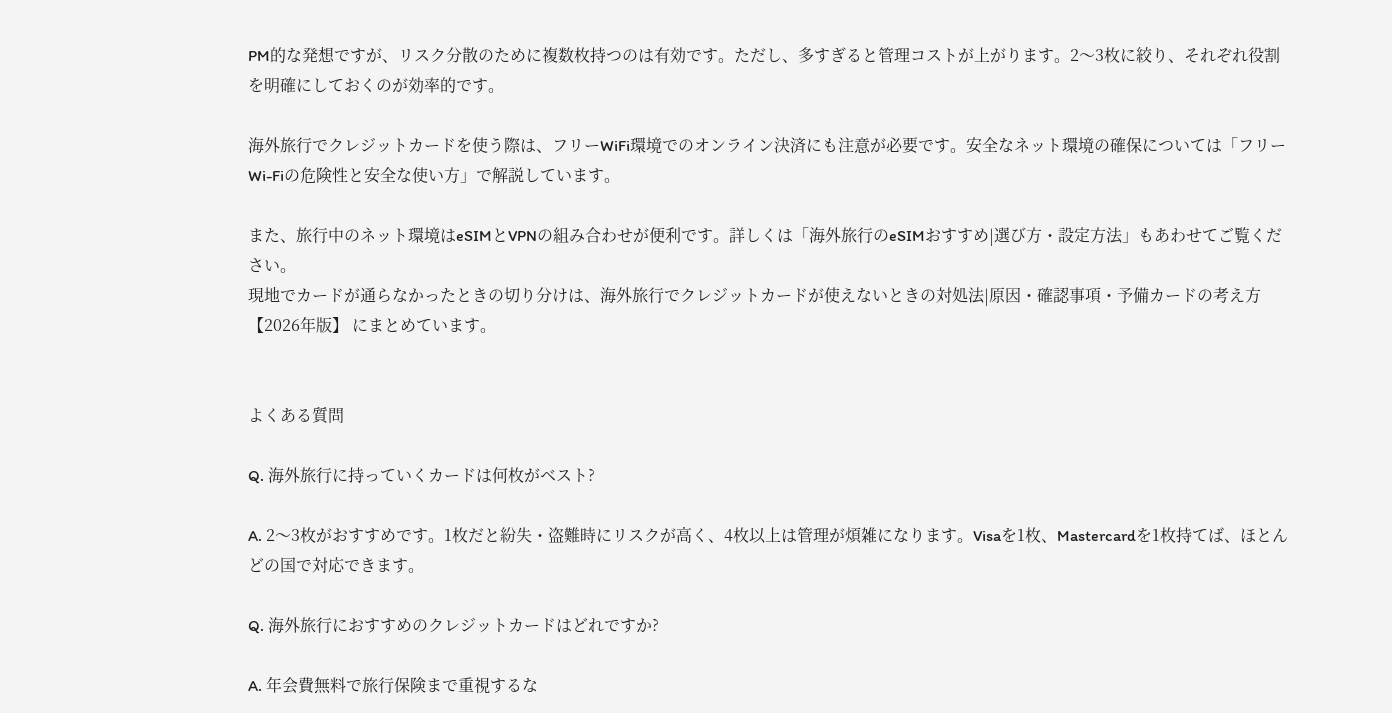PM的な発想ですが、リスク分散のために複数枚持つのは有効です。ただし、多すぎると管理コストが上がります。2〜3枚に絞り、それぞれ役割を明確にしておくのが効率的です。

海外旅行でクレジットカードを使う際は、フリーWiFi環境でのオンライン決済にも注意が必要です。安全なネット環境の確保については「フリーWi-Fiの危険性と安全な使い方」で解説しています。

また、旅行中のネット環境はeSIMとVPNの組み合わせが便利です。詳しくは「海外旅行のeSIMおすすめ|選び方・設定方法」もあわせてご覧ください。
現地でカードが通らなかったときの切り分けは、海外旅行でクレジットカードが使えないときの対処法|原因・確認事項・予備カードの考え方【2026年版】 にまとめています。


よくある質問

Q. 海外旅行に持っていくカードは何枚がベスト?

A. 2〜3枚がおすすめです。1枚だと紛失・盗難時にリスクが高く、4枚以上は管理が煩雑になります。Visaを1枚、Mastercardを1枚持てば、ほとんどの国で対応できます。

Q. 海外旅行におすすめのクレジットカードはどれですか?

A. 年会費無料で旅行保険まで重視するな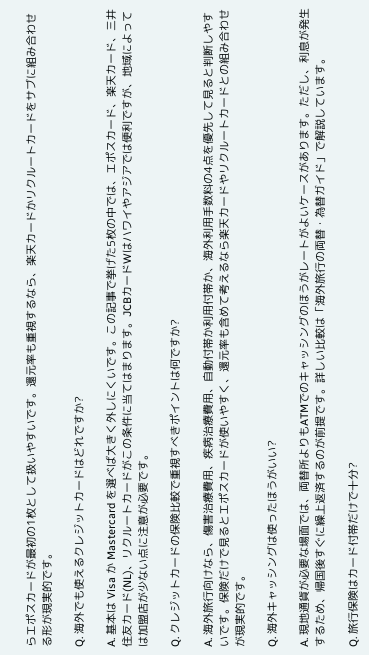らエポスカードが最初の1枚として扱いやすいです。還元率も重視するなら、楽天カードかリクルートカードをサブに組み合わせる形が現実的です。

Q. 海外でも使えるクレジットカードはどれですか?

A. 基本は Visa か Mastercard を選べば大きく外しにくいです。この記事で挙げた5枚の中では、エポスカード、楽天カード、三井住友カード(NL)、リクルートカードがこの条件に当てはまります。JCBカードWはハワイやアジアでは便利ですが、地域によっては加盟店が少ない点に注意が必要です。

Q. クレジットカードの保険比較で重視すべきポイントは何ですか?

A. 海外旅行向けなら、傷害治療費用、疾病治療費用、自動付帯か利用付帯か、海外利用手数料の4点を優先して見ると判断しやすいです。保険だけで見るとエポスカードが使いやすく、還元率も含めて考えるなら楽天カードやリクルートカードとの組み合わせが現実的です。

Q. 海外キャッシングは使ったほうがいい?

A. 現地通貨が必要な場面では、両替所よりもATMでのキャッシングのほうがレートがよいケースがあります。ただし、利息が発生するため、帰国後すぐに繰上返済するのが前提です。詳しい比較は「海外旅行の両替・為替ガイド」で解説しています。

Q. 旅行保険はカード付帯だけで十分?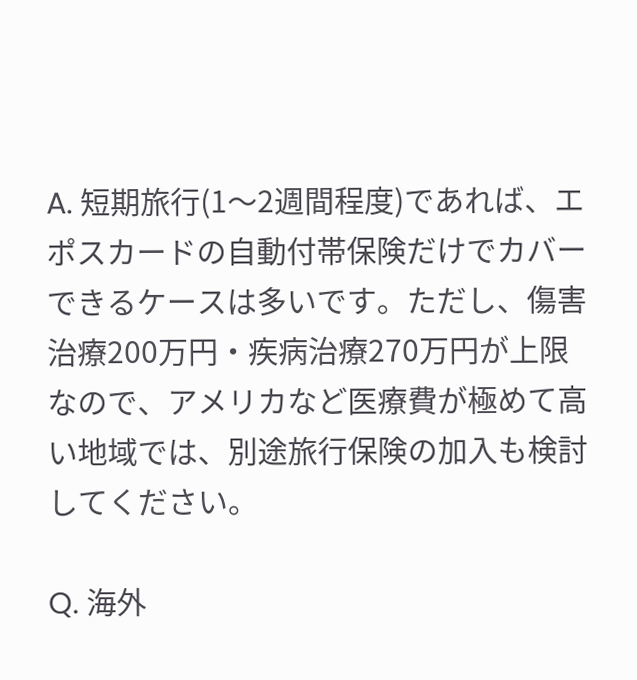A. 短期旅行(1〜2週間程度)であれば、エポスカードの自動付帯保険だけでカバーできるケースは多いです。ただし、傷害治療200万円・疾病治療270万円が上限なので、アメリカなど医療費が極めて高い地域では、別途旅行保険の加入も検討してください。

Q. 海外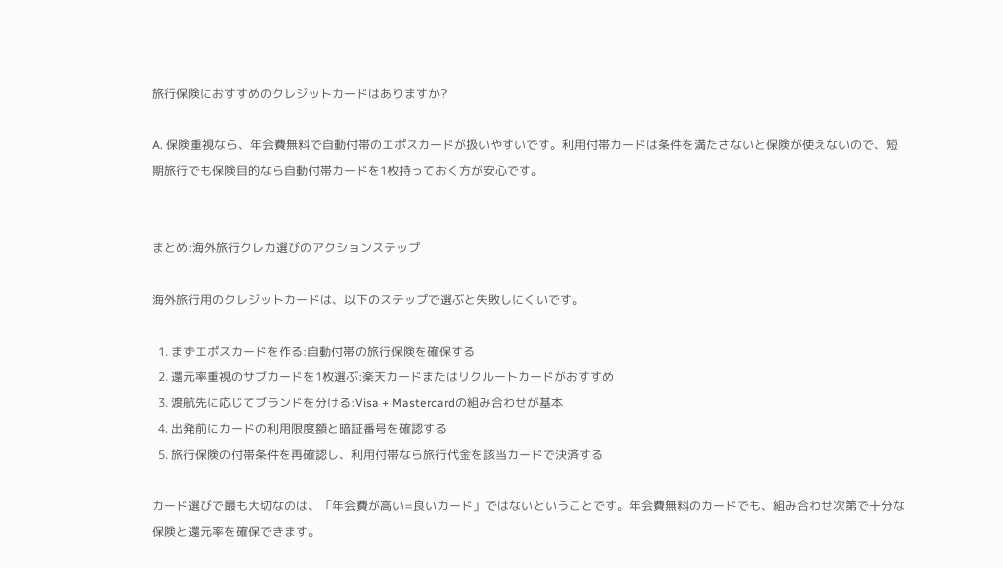旅行保険におすすめのクレジットカードはありますか?

A. 保険重視なら、年会費無料で自動付帯のエポスカードが扱いやすいです。利用付帯カードは条件を満たさないと保険が使えないので、短期旅行でも保険目的なら自動付帯カードを1枚持っておく方が安心です。


まとめ:海外旅行クレカ選びのアクションステップ

海外旅行用のクレジットカードは、以下のステップで選ぶと失敗しにくいです。

  1. まずエポスカードを作る:自動付帯の旅行保険を確保する
  2. 還元率重視のサブカードを1枚選ぶ:楽天カードまたはリクルートカードがおすすめ
  3. 渡航先に応じてブランドを分ける:Visa + Mastercardの組み合わせが基本
  4. 出発前にカードの利用限度額と暗証番号を確認する
  5. 旅行保険の付帯条件を再確認し、利用付帯なら旅行代金を該当カードで決済する

カード選びで最も大切なのは、「年会費が高い=良いカード」ではないということです。年会費無料のカードでも、組み合わせ次第で十分な保険と還元率を確保できます。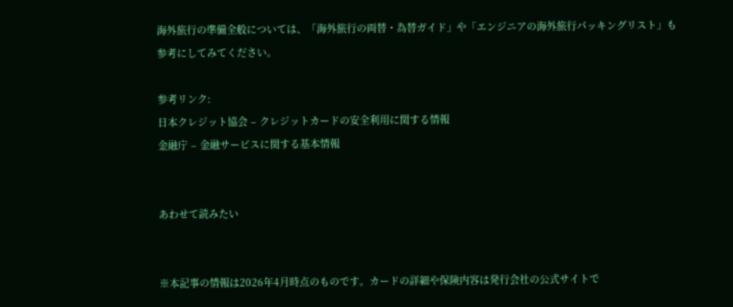海外旅行の準備全般については、「海外旅行の両替・為替ガイド」や「エンジニアの海外旅行パッキングリスト」も参考にしてみてください。

参考リンク:
日本クレジット協会 – クレジットカードの安全利用に関する情報
金融庁 – 金融サービスに関する基本情報


あわせて読みたい


※本記事の情報は2026年4月時点のものです。カードの詳細や保険内容は発行会社の公式サイトで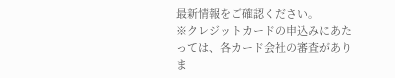最新情報をご確認ください。
※クレジットカードの申込みにあたっては、各カード会社の審査がありま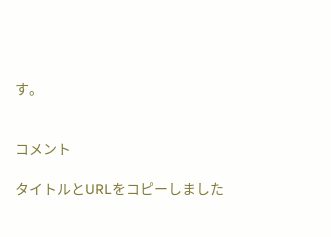す。


コメント

タイトルとURLをコピーしました